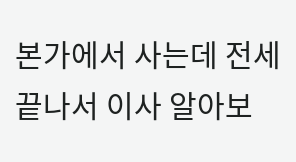본가에서 사는데 전세끝나서 이사 알아보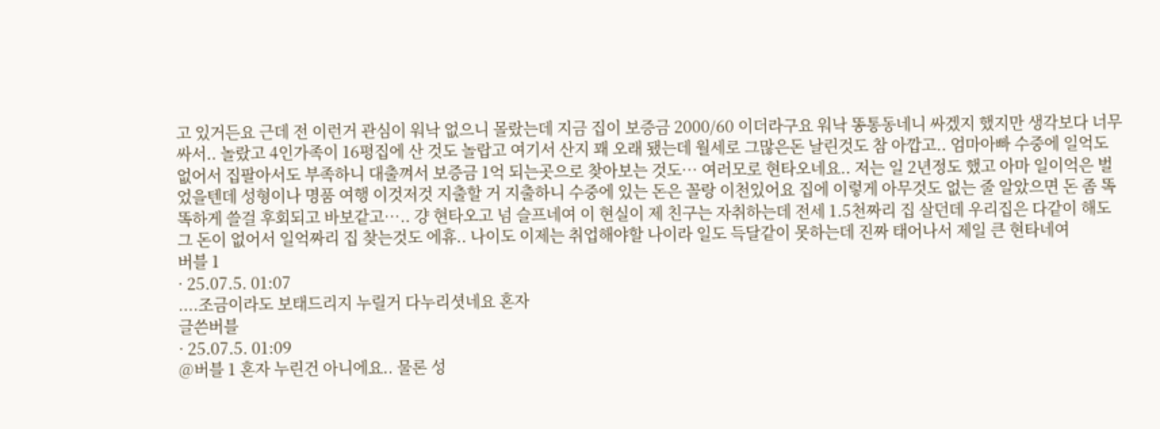고 있거든요 근데 전 이런거 관심이 워낙 없으니 몰랐는데 지금 집이 보증금 2000/60 이더라구요 워낙 똥통동네니 싸겠지 했지만 생각보다 너무싸서.. 놀랐고 4인가족이 16평집에 산 것도 놀랍고 여기서 산지 꽤 오래 됐는데 월세로 그많은돈 날린것도 참 아깝고.. 엄마아빠 수중에 일억도 없어서 집팔아서도 부족하니 대출껴서 보증금 1억 되는곳으로 찾아보는 것도… 여러모로 현타오네요.. 저는 일 2년정도 했고 아마 일이억은 벌었을텐데 성형이나 명품 여행 이것저것 지출할 거 지출하니 수중에 있는 돈은 꼴랑 이천있어요 집에 이렇게 아무것도 없는 줄 알았으면 돈 좀 똑똑하게 쓸걸 후회되고 바보같고….. 걍 현타오고 넘 슬프네여 이 현실이 제 친구는 자취하는데 전세 1.5천짜리 집 살던데 우리집은 다같이 해도 그 돈이 없어서 일억짜리 집 찾는것도 에휴.. 나이도 이제는 취업해야할 나이라 일도 득달같이 못하는데 진짜 태어나서 제일 큰 현타네여
버블 1
· 25.07.5. 01:07
....조금이라도 보태드리지 누릴거 다누리셧네요 혼자
글쓴버블
· 25.07.5. 01:09
@버블 1 혼자 누린건 아니에요.. 물론 성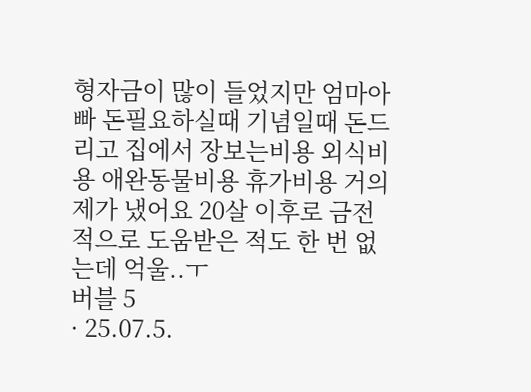형자금이 많이 들었지만 엄마아빠 돈필요하실때 기념일때 돈드리고 집에서 장보는비용 외식비용 애완동물비용 휴가비용 거의 제가 냈어요 20살 이후로 금전적으로 도움받은 적도 한 번 없는데 억울..ㅜ
버블 5
· 25.07.5.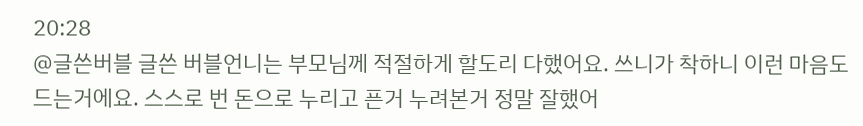20:28
@글쓴버블 글쓴 버블언니는 부모님께 적절하게 할도리 다했어요. 쓰니가 착하니 이런 마음도 드는거에요. 스스로 번 돈으로 누리고 픈거 누려본거 정말 잘했어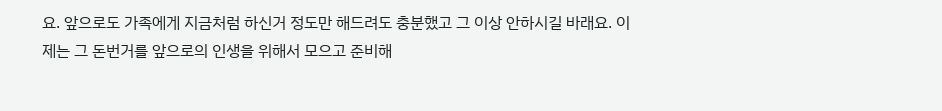요. 앞으로도 가족에게 지금처럼 하신거 정도만 해드려도 충분했고 그 이상 안하시길 바래요. 이제는 그 돈번거를 앞으로의 인생을 위해서 모으고 준비해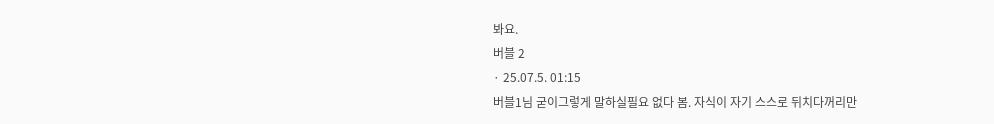봐요.
버블 2
· 25.07.5. 01:15
버블1님 굳이그렇게 말하실필요 없다 봄. 자식이 자기 스스로 뒤치다꺼리만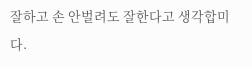잘하고 손 안벌려도 잘한다고 생각합미다.